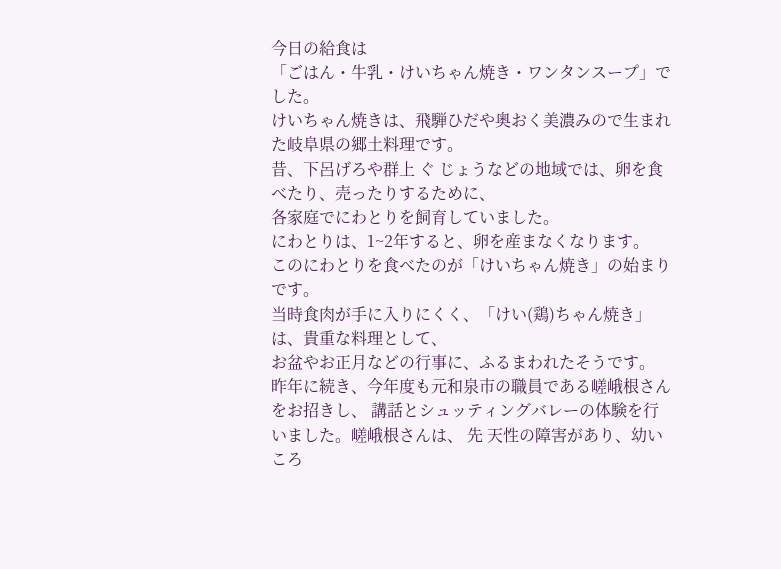今日の給食は
「ごはん・牛乳・けいちゃん焼き・ワンタンスープ」でした。
けいちゃん焼きは、飛騨ひだや奥おく美濃みので生まれた岐阜県の郷土料理です。
昔、下呂げろや群上 ぐ じょうなどの地域では、卵を食べたり、売ったりするために、
各家庭でにわとりを飼育していました。
にわとりは、1~2年すると、卵を産まなくなります。
このにわとりを食べたのが「けいちゃん焼き」の始まりです。
当時食肉が手に入りにくく、「けい(鶏)ちゃん焼き」は、貴重な料理として、
お盆やお正月などの行事に、ふるまわれたそうです。
昨年に続き、今年度も元和泉市の職員である嵯峨根さんをお招きし、 講話とシュッティングバレーの体験を行いました。嵯峨根さんは、 先 天性の障害があり、幼いころ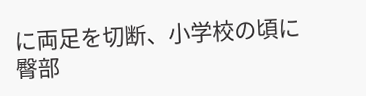に両足を切断、小学校の頃に 臀部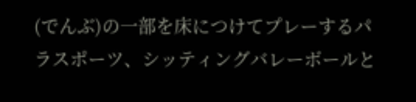(でんぶ)の一部を床につけてプレーするパラスポーツ、シッティングバレーボールと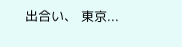出合い、 東京...